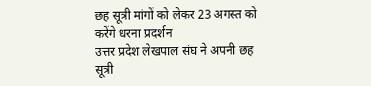छह सूत्री मांगों को लेकर 23 अगस्त को करेंगे धरना प्रदर्शन
उत्तर प्रदेश लेखपाल संघ ने अपनी छह सूत्री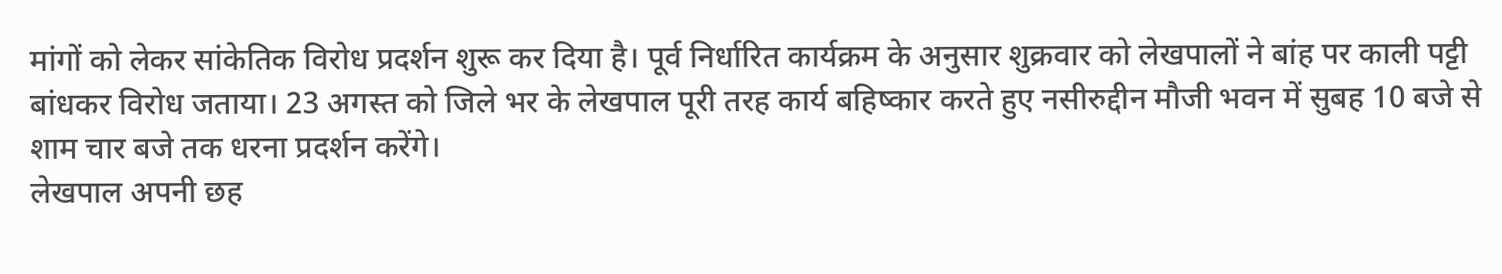मांगों को लेकर सांकेतिक विरोध प्रदर्शन शुरू कर दिया है। पूर्व निर्धारित कार्यक्रम के अनुसार शुक्रवार को लेखपालों ने बांह पर काली पट्टी बांधकर विरोध जताया। 23 अगस्त को जिले भर के लेखपाल पूरी तरह कार्य बहिष्कार करते हुए नसीरुद्दीन मौजी भवन में सुबह 10 बजे से शाम चार बजे तक धरना प्रदर्शन करेंगे।
लेखपाल अपनी छह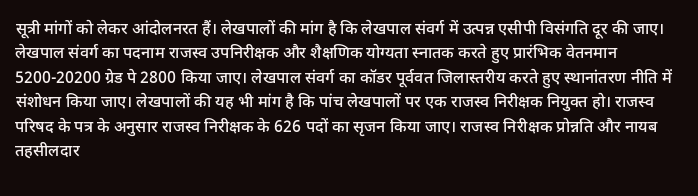सूत्री मांगों को लेकर आंदोलनरत हैं। लेखपालों की मांग है कि लेखपाल संवर्ग में उत्पन्न एसीपी विसंगति दूर की जाए। लेखपाल संवर्ग का पदनाम राजस्व उपनिरीक्षक और शैक्षणिक योग्यता स्नातक करते हुए प्रारंभिक वेतनमान 5200-20200 ग्रेड पे 2800 किया जाए। लेखपाल संवर्ग का कॉडर पूर्ववत जिलास्तरीय करते हुए स्थानांतरण नीति में संशोधन किया जाए। लेखपालों की यह भी मांग है कि पांच लेखपालों पर एक राजस्व निरीक्षक नियुक्त हो। राजस्व परिषद के पत्र के अनुसार राजस्व निरीक्षक के 626 पदों का सृजन किया जाए। राजस्व निरीक्षक प्रोन्नति और नायब तहसीलदार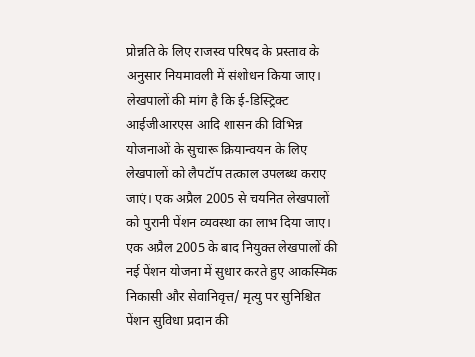प्रोन्नति के लिए राजस्व परिषद के प्रस्ताव के अनुसार नियमावली में संशोधन किया जाए।
लेखपालों की मांग है कि ई-डिस्ट्रिक्ट आईजीआरएस आदि शासन की विभिन्न योजनाओं के सुचारू क्रियान्वयन के लिए लेखपालों को लैपटॉप तत्काल उपलब्ध कराए जाएं। एक अप्रैल 2005 से चयनित लेखपालों को पुरानी पेंशन व्यवस्था का लाभ दिया जाए। एक अप्रैल 2005 के बाद नियुक्त लेखपालों की नई पेंशन योजना में सुधार करते हुए आकस्मिक निकासी और सेवानिवृत्त/ मृत्यु पर सुनिश्चित पेंशन सुविधा प्रदान की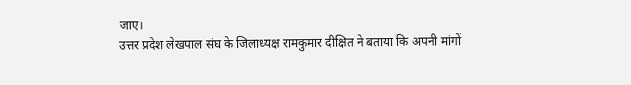जाए।
उत्तर प्रदेश लेखपाल संघ के जिलाध्यक्ष रामकुमार दीक्षित ने बताया कि अपनी मांगों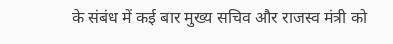के संबंध में कई बार मुख्य सचिव और राजस्व मंत्री को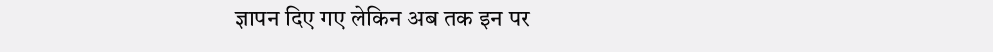ज्ञापन दिए गए लेकिन अब तक इन पर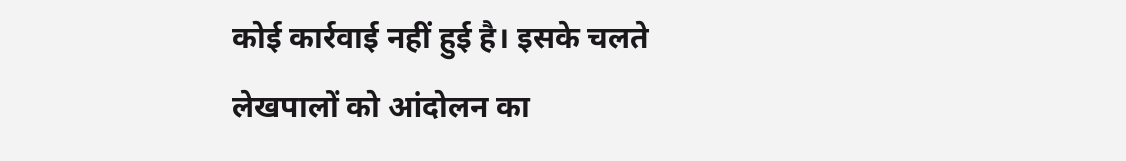कोई कार्रवाई नहीं हुई है। इसके चलते लेखपालों को आंदोलन का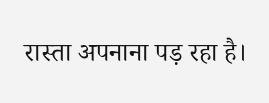रास्ता अपनाना पड़ रहा है।